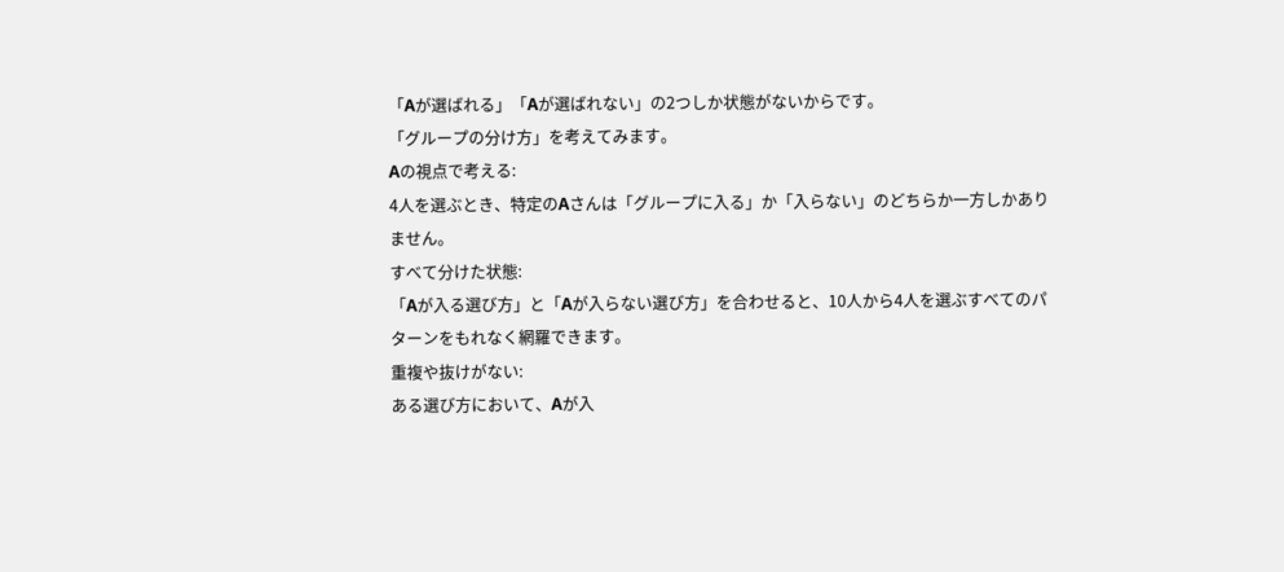「Aが選ばれる」「Aが選ばれない」の2つしか状態がないからです。
「グループの分け方」を考えてみます。
Aの視点で考える:
4人を選ぶとき、特定のAさんは「グループに入る」か「入らない」のどちらか一方しかありません。
すべて分けた状態:
「Aが入る選び方」と「Aが入らない選び方」を合わせると、10人から4人を選ぶすべてのパターンをもれなく網羅できます。
重複や抜けがない:
ある選び方において、Aが入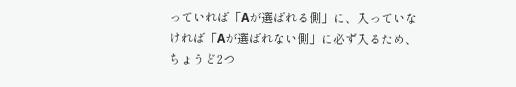っていれば「Aが選ばれる側」に、入っていなければ「Aが選ばれない側」に必ず入るため、ちょうど2つ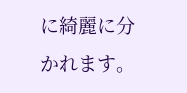に綺麗に分かれます。